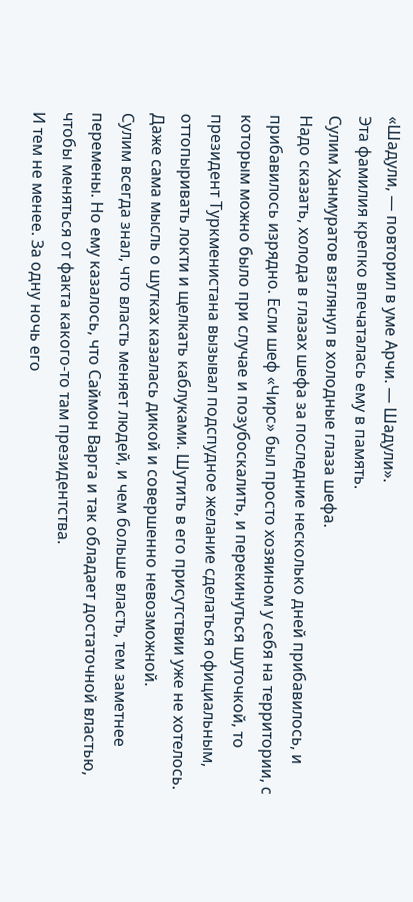«Шадули, — повторил в уме Арчи. — Шадули».
Эта фамилия крепко впечаталась ему в память.
Сулим Ханмуратов взглянул в холодные глаза шефа.
Надо сказать, холода в глазах шефа за последние несколько дней прибавилось, и прибавилось изрядно. Если шеф «Чирс» был просто хозяином у себя на территории, с которым можно было при случае и позубоскалить, и перекинуться шуточкой, то президент Туркменистана вызывал подспудное желание сделаться официальным, оттопыривать локти и щелкать каблуками. Шутить в его присутствии уже не хотелось. Даже сама мысль о шутках казалась дикой и совершенно невозможной.
Сулим всегда знал, что власть меняет людей, и чем больше власть, тем заметнее перемены. Но ему казалось, что Саймон Варга и так обладает достаточной властью, чтобы меняться от факта какого-то там президентства.
И тем не менее. За одну ночь его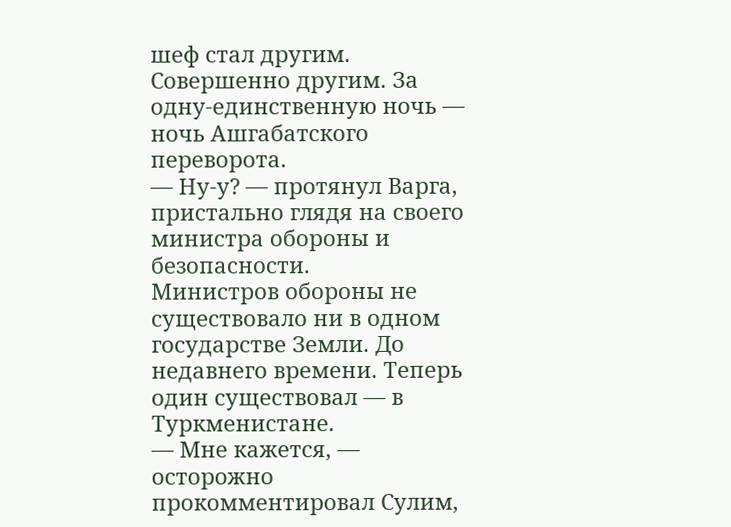шеф стал другим. Совершенно другим. За одну-единственную ночь — ночь Ашгабатского переворота.
— Ну-у? — протянул Варга, пристально глядя на своего министра обороны и безопасности.
Министров обороны не существовало ни в одном государстве Земли. До недавнего времени. Теперь один существовал — в Туркменистане.
— Мне кажется, — осторожно прокомментировал Сулим,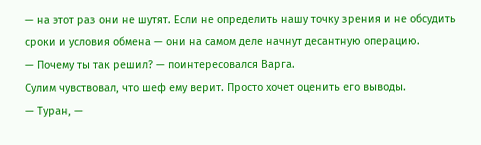— на этот раз они не шутят. Если не определить нашу точку зрения и не обсудить сроки и условия обмена — они на самом деле начнут десантную операцию.
— Почему ты так решил? — поинтересовался Варга.
Сулим чувствовал, что шеф ему верит. Просто хочет оценить его выводы.
— Туран, —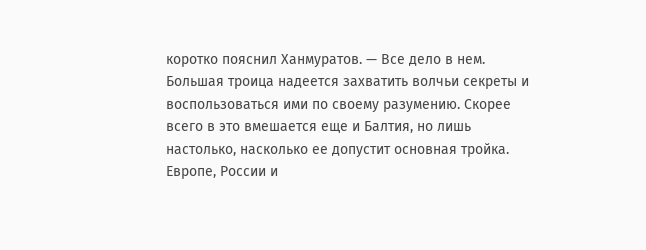коротко пояснил Ханмуратов. — Все дело в нем. Большая троица надеется захватить волчьи секреты и воспользоваться ими по своему разумению. Скорее всего в это вмешается еще и Балтия, но лишь настолько, насколько ее допустит основная тройка. Европе, России и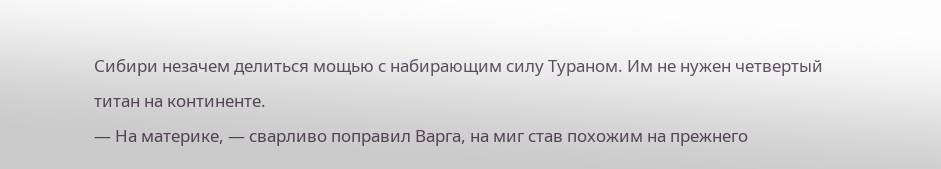Сибири незачем делиться мощью с набирающим силу Тураном. Им не нужен четвертый титан на континенте.
— На материке, — сварливо поправил Варга, на миг став похожим на прежнего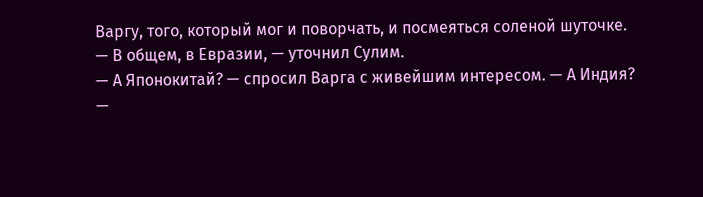Варгу, того, который мог и поворчать, и посмеяться соленой шуточке.
— В общем, в Евразии, — уточнил Сулим.
— А Японокитай? — спросил Варга с живейшим интересом. — А Индия?
—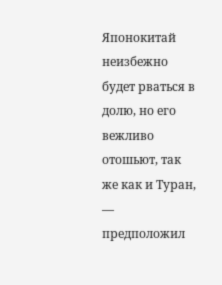Японокитай неизбежно будет рваться в долю, но его вежливо отошьют, так же как и Туран, — предположил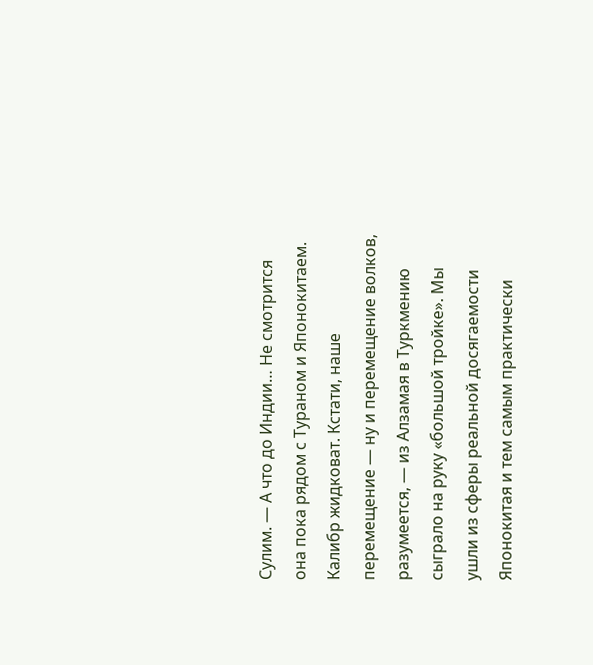Сулим. — А что до Индии… Не смотрится она пока рядом с Тураном и Японокитаем. Калибр жидковат. Кстати, наше перемещение — ну и перемещение волков, разумеется, — из Алзамая в Туркмению сыграло на руку «большой тройке». Мы ушли из сферы реальной досягаемости Японокитая и тем самым практически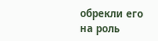обрекли его на роль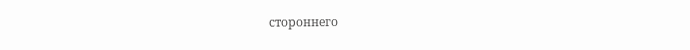стороннего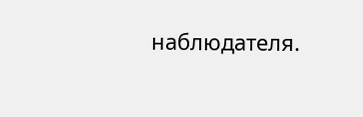наблюдателя.